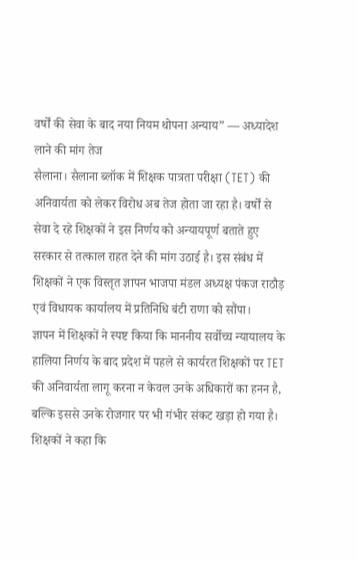वर्षों की सेवा के बाद नया नियम थोपना अन्याय” — अध्यादेश लाने की मांग तेज
सैलाना। सैलाना ब्लॉक में शिक्षक पात्रता परीक्षा (TET) की अनिवार्यता को लेकर विरोध अब तेज होता जा रहा है। वर्षों से सेवा दे रहे शिक्षकों ने इस निर्णय को अन्यायपूर्ण बताते हुए सरकार से तत्काल राहत देने की मांग उठाई है। इस संबंध में शिक्षकों ने एक विस्तृत ज्ञापन भाजपा मंडल अध्यक्ष पंकज राठौड़ एवं विधायक कार्यालय में प्रतिनिधि बंटी राणा को सौंपा।
ज्ञापन में शिक्षकों ने स्पष्ट किया कि माननीय सर्वोच्च न्यायालय के हालिया निर्णय के बाद प्रदेश में पहले से कार्यरत शिक्षकों पर TET की अनिवार्यता लागू करना न केवल उनके अधिकारों का हनन है, बल्कि इससे उनके रोजगार पर भी गंभीर संकट खड़ा हो गया है।
शिक्षकों ने कहा कि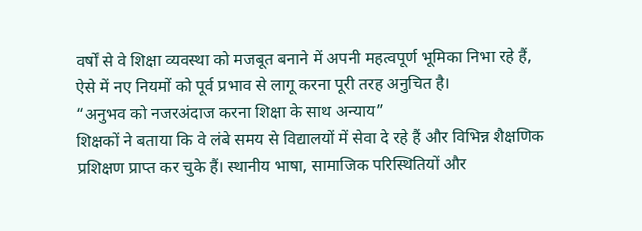वर्षों से वे शिक्षा व्यवस्था को मजबूत बनाने में अपनी महत्वपूर्ण भूमिका निभा रहे हैं, ऐसे में नए नियमों को पूर्व प्रभाव से लागू करना पूरी तरह अनुचित है।
“अनुभव को नजरअंदाज करना शिक्षा के साथ अन्याय”
शिक्षकों ने बताया कि वे लंबे समय से विद्यालयों में सेवा दे रहे हैं और विभिन्न शैक्षणिक प्रशिक्षण प्राप्त कर चुके हैं। स्थानीय भाषा, सामाजिक परिस्थितियों और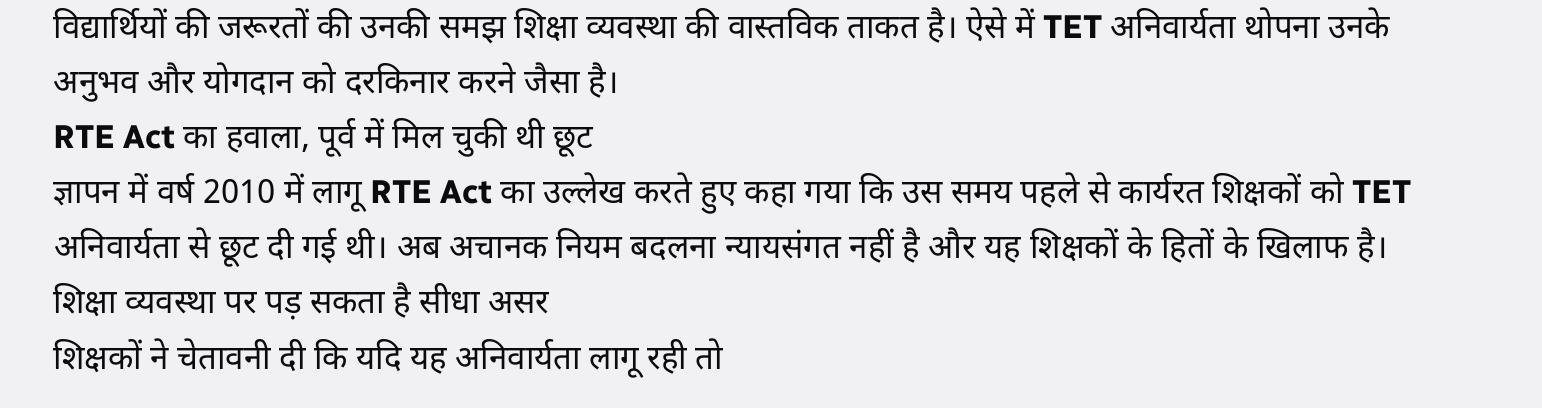विद्यार्थियों की जरूरतों की उनकी समझ शिक्षा व्यवस्था की वास्तविक ताकत है। ऐसे में TET अनिवार्यता थोपना उनके अनुभव और योगदान को दरकिनार करने जैसा है।
RTE Act का हवाला, पूर्व में मिल चुकी थी छूट
ज्ञापन में वर्ष 2010 में लागू RTE Act का उल्लेख करते हुए कहा गया कि उस समय पहले से कार्यरत शिक्षकों को TET अनिवार्यता से छूट दी गई थी। अब अचानक नियम बदलना न्यायसंगत नहीं है और यह शिक्षकों के हितों के खिलाफ है।
शिक्षा व्यवस्था पर पड़ सकता है सीधा असर
शिक्षकों ने चेतावनी दी कि यदि यह अनिवार्यता लागू रही तो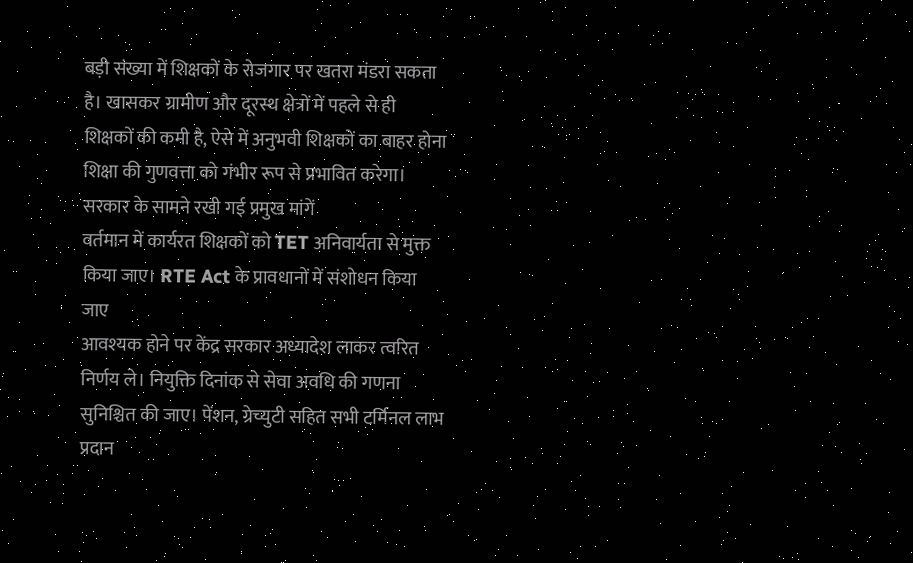बड़ी संख्या में शिक्षकों के रोजगार पर खतरा मंडरा सकता है। खासकर ग्रामीण और दूरस्थ क्षेत्रों में पहले से ही शिक्षकों की कमी है, ऐसे में अनुभवी शिक्षकों का बाहर होना शिक्षा की गुणवत्ता को गंभीर रूप से प्रभावित करेगा।
सरकार के सामने रखी गई प्रमुख मांगें
वर्तमान में कार्यरत शिक्षकों को TET अनिवार्यता से मुक्त किया जाए। RTE Act के प्रावधानों में संशोधन किया जाए
आवश्यक होने पर केंद्र सरकार अध्यादेश लाकर त्वरित निर्णय ले। नियुक्ति दिनांक से सेवा अवधि की गणना सुनिश्चित की जाए। पेंशन, ग्रेच्युटी सहित सभी टर्मिनल लाभ प्रदान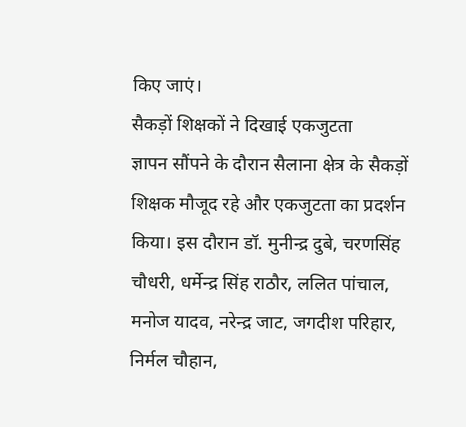किए जाएं।
सैकड़ों शिक्षकों ने दिखाई एकजुटता
ज्ञापन सौंपने के दौरान सैलाना क्षेत्र के सैकड़ों शिक्षक मौजूद रहे और एकजुटता का प्रदर्शन किया। इस दौरान डॉ. मुनीन्द्र दुबे, चरणसिंह चौधरी, धर्मेन्द्र सिंह राठौर, ललित पांचाल, मनोज यादव, नरेन्द्र जाट, जगदीश परिहार, निर्मल चौहान,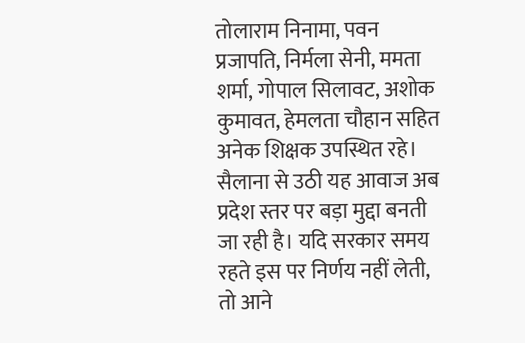तोलाराम निनामा, पवन प्रजापति, निर्मला सेनी, ममता शर्मा, गोपाल सिलावट, अशोक कुमावत, हेमलता चौहान सहित अनेक शिक्षक उपस्थित रहे।
सैलाना से उठी यह आवाज अब प्रदेश स्तर पर बड़ा मुद्दा बनती जा रही है। यदि सरकार समय रहते इस पर निर्णय नहीं लेती, तो आने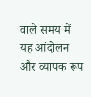वाले समय में यह आंदोलन और व्यापक रूप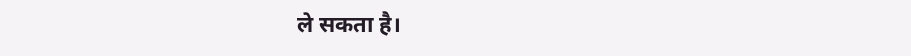ले सकता है।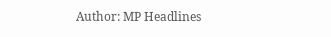Author: MP Headlines